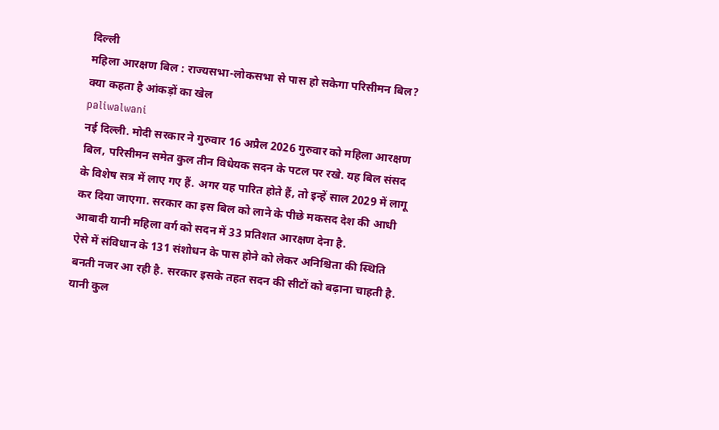दिल्ली
महिला आरक्षण बिल : राज्यसभा-लोकसभा से पास हो सकेगा परिसीमन बिल? क्या कहता है आंकड़ों का खेल
paliwalwani
नई दिल्ली. मोदी सरकार ने गुरुवार 16 अप्रैल 2026 गुरुवार को महिला आरक्षण बिल, परिसीमन समेत कुल तीन विधेयक सदन के पटल पर रखे. यह बिल संसद के विशेष सत्र में लाए गए हैं. अगर यह पारित होते हैं, तो इन्हें साल 2029 में लागू कर दिया जाएगा. सरकार का इस बिल को लाने के पीछे मकसद देश की आधी आबादी यानी महिला वर्ग को सदन में 33 प्रतिशत आरक्षण देना है.
ऐसे में संविधान के 131 संशोधन के पास होने को लेकर अनिश्चिता की स्थिति बनती नजर आ रही है. सरकार इसके तहत सदन की सीटों को बढ़ाना चाहती है. यानी कुल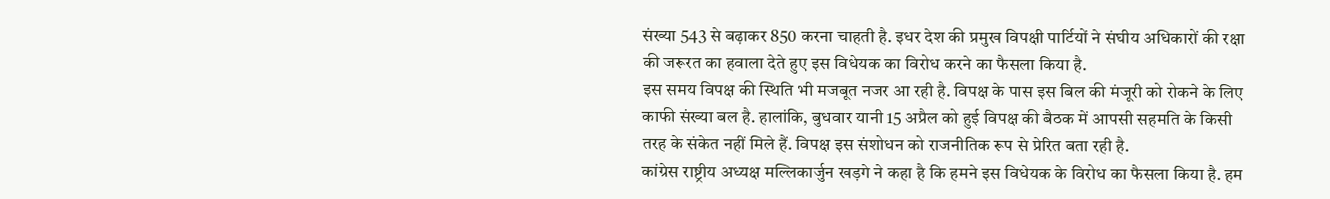संख्या 543 से बढ़ाकर 850 करना चाहती है. इधर देश की प्रमुख विपक्षी पार्टियों ने संघीय अधिकारों की रक्षा की जरूरत का हवाला देते हुए इस विधेयक का विरोध करने का फैसला किया है.
इस समय विपक्ष की स्थिति भी मजबूत नजर आ रही है. विपक्ष के पास इस बिल की मंजूरी को रोकने के लिए काफी संख्या बल है. हालांकि, बुधवार यानी 15 अप्रैल को हुई विपक्ष की बैठक में आपसी सहमति के किसी तरह के संकेत नहीं मिले हैं. विपक्ष इस संशोधन को राजनीतिक रूप से प्रेरित बता रही है.
कांग्रेस राष्ट्रीय अध्यक्ष मल्लिकार्जुन खड़गे ने कहा है कि हमने इस विधेयक के विरोध का फैसला किया है. हम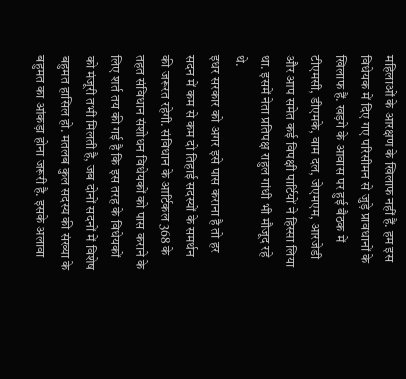महिलाओं के आरक्षण के खिलाफ नहीं हैं. हम इस विधेयक में दिए गए परिसीमन से जुड़े प्रावधानों के खिलाफ हैं. खड़गे के आवास पर हुई बैठक में टीएमसी, डीएमके, वाम दल, जेएमएम, आरजेडी और आप समेत कई विपक्षी पार्टियों ने हिस्सा लिया था. इसमें नेता प्रतिपक्ष राहुल गांधी भी मौजूद रहे थे.
इधर सरकार को अगर इसे पास कराना है तो हर सदन में कम से कम दो तिहाई सदस्यों के समर्थन की जरूरत रहेगी. संविधान के आर्टिकल 368 के तहत संविधान संशोधन विधेयकों को पास कराने के लिए शर्त तय की गई है कि इस तरह के विधेयकों को मंजूरी तभी मिलती है, जब दोनों सदनों में विशेष बहुमत हासिल हो. मतलब कुल सदस्य की संख्या के बहुमत का आंकड़ा होना जरूरी है. इसके अलावा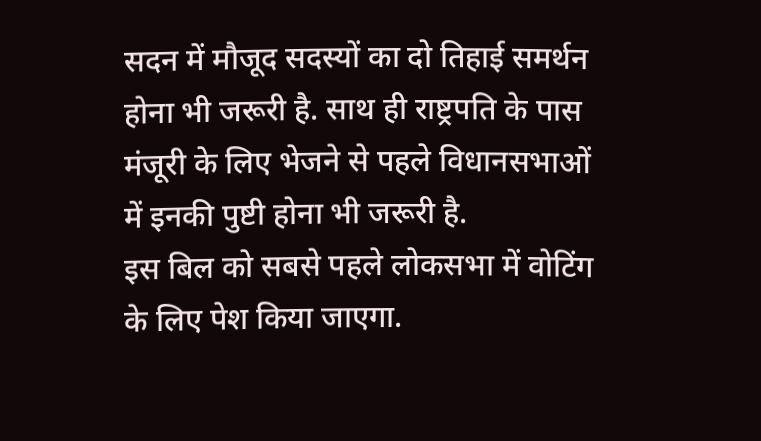सदन में मौजूद सदस्यों का दो तिहाई समर्थन होना भी जरूरी है. साथ ही राष्ट्रपति के पास मंजूरी के लिए भेजने से पहले विधानसभाओं में इनकी पुष्टी होना भी जरूरी है.
इस बिल को सबसे पहले लोकसभा में वोटिंग के लिए पेश किया जाएगा.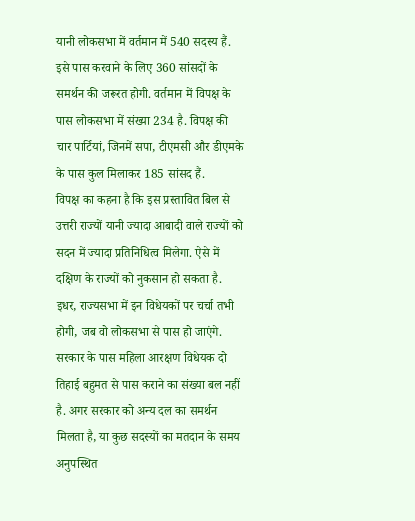यानी लोकसभा में वर्तमान में 540 सदस्य हैं. इसे पास करवाने के लिए 360 सांसदों के समर्थन की जरूरत होगी. वर्तमान में विपक्ष के पास लोकसभा में संख्या 234 है. विपक्ष की चार पार्टियां, जिनमें सपा, टीएमसी और डीएमके के पास कुल मिलाकर 185 सांसद हैं.
विपक्ष का कहना है कि इस प्रस्तावित बिल से उत्तरी राज्यों यानी ज्यादा आबादी वाले राज्यों को सदन में ज्यादा प्रतिनिधित्व मिलेगा. ऐसे में दक्षिण के राज्यों को नुकसान हो सकता है. इधर, राज्यसभा में इन विधेयकों पर चर्चा तभी होगी, जब वो लोकसभा से पास हो जाएंगे.
सरकार के पास महिला आरक्षण विधेयक दो तिहाई बहुमत से पास कराने का संख्या बल नहीं है. अगर सरकार को अन्य दल का समर्थन मिलता है, या कुछ सदस्यों का मतदान के समय अनुपस्थित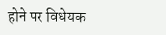होने पर विधेयक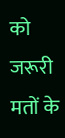को जरूरी मतों के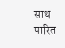साथ पारित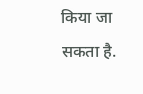किया जा सकता है.